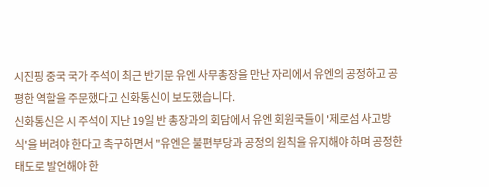시진핑 중국 국가 주석이 최근 반기문 유엔 사무총장을 만난 자리에서 유엔의 공정하고 공평한 역할을 주문했다고 신화통신이 보도했습니다.
신화통신은 시 주석이 지난 19일 반 총장과의 회담에서 유엔 회원국들이 '제로섬 사고방식'을 버려야 한다고 촉구하면서 "유엔은 불편부당과 공정의 원칙을 유지해야 하며 공정한 태도로 발언해야 한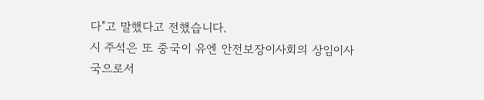다"고 말했다고 전했습니다.
시 주석은 또 중국이 유엔 안전보장이사회의 상임이사국으로서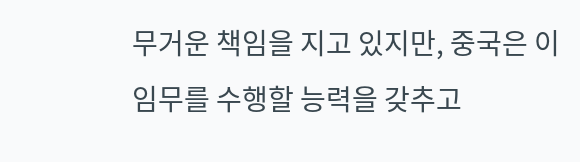무거운 책임을 지고 있지만, 중국은 이 임무를 수행할 능력을 갖추고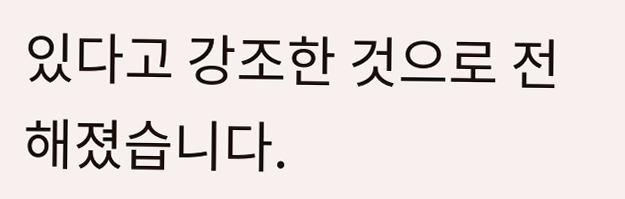있다고 강조한 것으로 전해졌습니다.